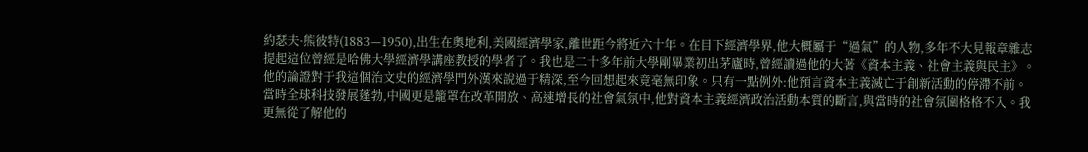約瑟夫·熊彼特(1883—1950),出生在奧地利,美國經濟學家,離世距今將近六十年。在目下經濟學界,他大概屬于“過氣”的人物,多年不大見報章雜志提起這位曾經是哈佛大學經濟學講座教授的學者了。我也是二十多年前大學剛畢業初出茅廬時,曾經讀過他的大著《資本主義、社會主義與民主》。他的論證對于我這個治文史的經濟學門外漢來說過于精深,至今回想起來竟毫無印象。只有一點例外:他預言資本主義滅亡于創新活動的停滯不前。當時全球科技發展蓬勃,中國更是籠罩在改革開放、高速增長的社會氣氛中,他對資本主義經濟政治活動本質的斷言,與當時的社會氛圍格格不入。我更無從了解他的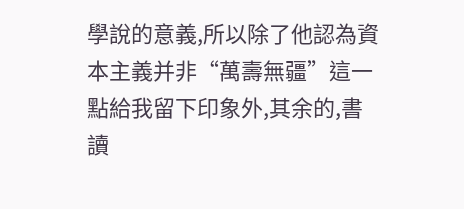學說的意義,所以除了他認為資本主義并非“萬壽無疆”這一點給我留下印象外,其余的,書讀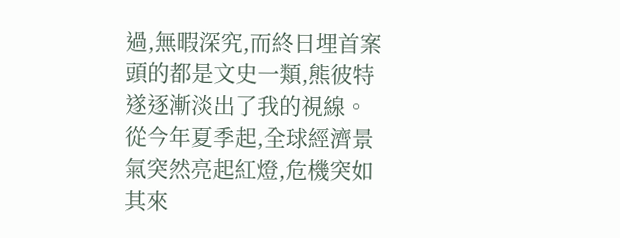過,無暇深究,而終日埋首案頭的都是文史一類,熊彼特遂逐漸淡出了我的視線。
從今年夏季起,全球經濟景氣突然亮起紅燈,危機突如其來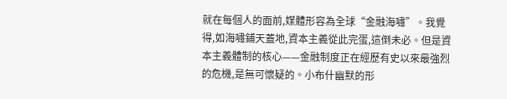就在每個人的面前,媒體形容為全球“金融海嘯”。我覺得,如海嘯鋪天蓋地,資本主義從此完蛋,這倒未必。但是資本主義體制的核心——金融制度正在經歷有史以來最強烈的危機,是無可懷疑的。小布什幽默的形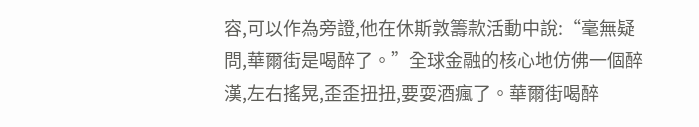容,可以作為旁證,他在休斯敦籌款活動中說:“毫無疑問,華爾街是喝醉了。”全球金融的核心地仿佛一個醉漢,左右搖晃,歪歪扭扭,要耍酒瘋了。華爾街喝醉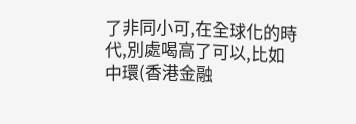了非同小可,在全球化的時代,別處喝高了可以,比如中環(香港金融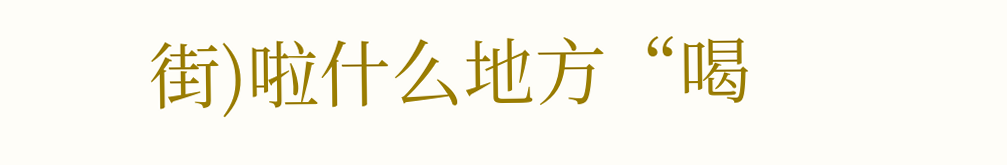街)啦什么地方“喝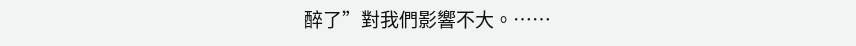醉了”對我們影響不大。……